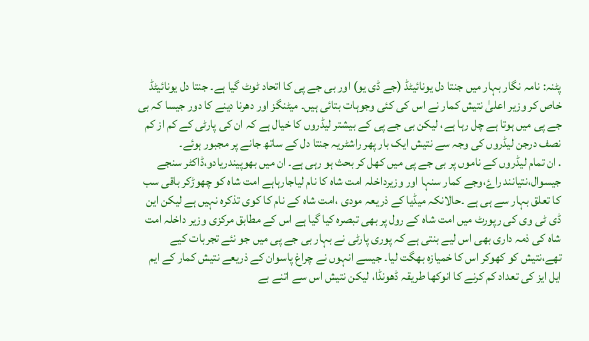پٹنہ: نامہ نگار بہار میں جنتا دل یونائیٹڈ (جے ڈی یو) اور بی جے پی کا اتحاد ٹوٹ گیا ہے۔ جنتا دل یونائیٹڈ خاص کر وزیر اعلیٰ نتیش کمار نے اس کی کئی وجوہات بتائی ہیں۔ میٹنگز اور دھرنا دینے کا دور جیسا کہ بی جے پی میں ہوتا ہے چل رہا ہے، لیکن بی جے پی کے بیشتر لیڈروں کا خیال ہے کہ ان کی پارٹی کے کم از کم نصف درجن لیڈروں کی وجہ سے نتیش ایک بار پھر راشٹریہ جنتا دل کے ساتھ جانے پر مجبور ہوئے۔
. ان تمام لیڈروں کے ناموں پر بی جے پی میں کھل کر بحث ہو رہی ہے۔ ان میں بھوپیندریادو،ڈاکٹر سنجے جیسوال،نتیانند راۓ،وجے کمار سنہا اور وزیرداخلہ امت شاہ کا نام لیاجارہاہے امت شاہ کو چھوڑکر باقی سب کا تعلق بہار سے ہی ہے ۔حالانکہ میڈیا کے ذریعہ مودی ،امت شاہ کے نام کا کوی تذکرہ نہیں ہے لیکن این ڈی ٹی وی کی رپورٹ میں امت شاہ کے رول پر بھی تبصرہ کیا گیا ہے اس کے مطابق مرکزی وزیر داخلہ امت شاہ کی ذمہ داری بھی اس لیے بنتی ہے کہ پوری پارٹی نے بہار بی جے پی میں جو نئے تجربات کیے تھے،نتیش کو کھوکر اس کا خمیازہ بھگت لیا۔ جیسے انہوں نے چراغ پاسوان کے ذریعے نتیش کمار کے ایم ایل ایز کی تعداد کم کرنے کا انوکھا طریقہ ڈھونڈا، لیکن نتیش اس سے اتنے بے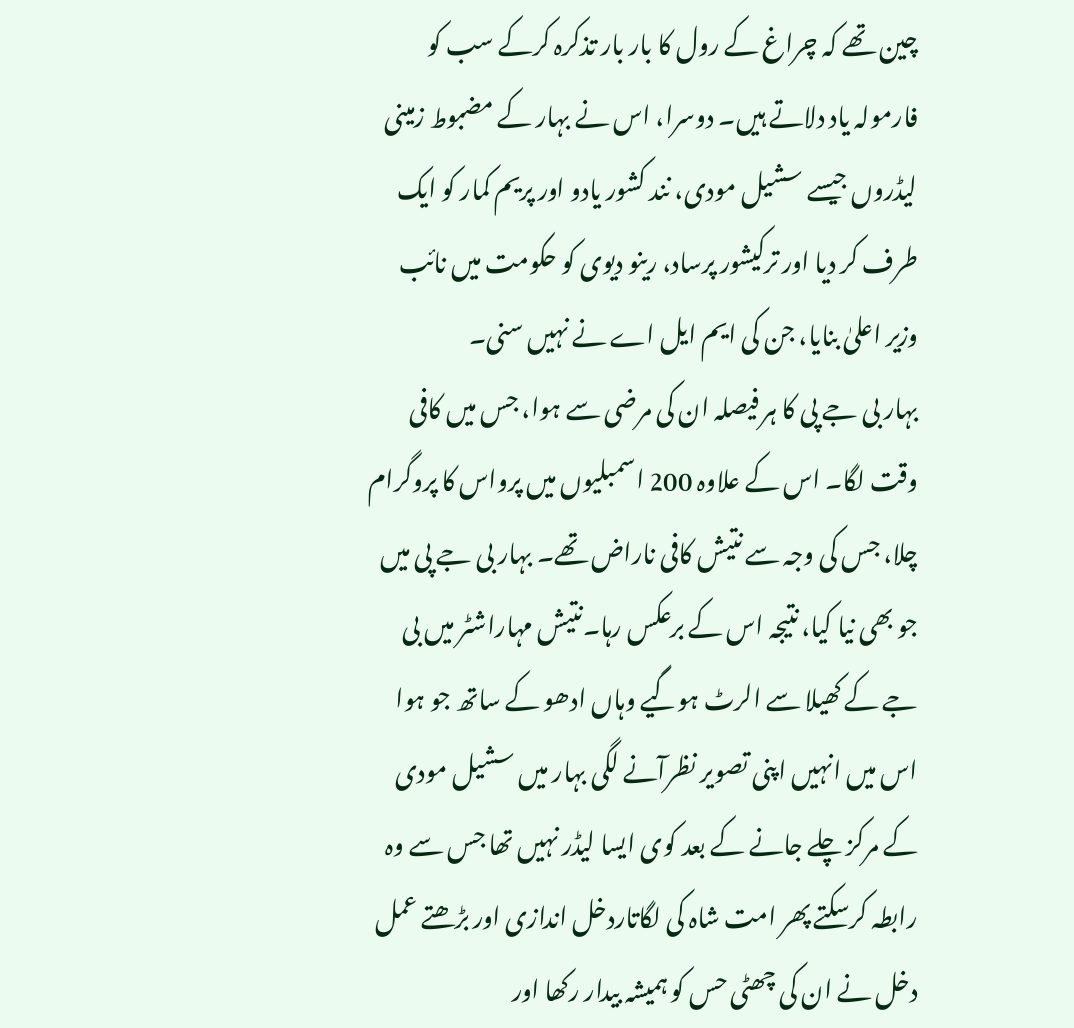چین تھے کہ چراغ کے رول کا بار بار تذکرہ کرکے سب کو فارمولہ یاد دلاتے ہیں۔ دوسرا، اس نے بہار کے مضبوط زمینی لیڈروں جیسے سشیل مودی، نند کشور یادو اور پریم کمار کو ایک طرف کر دیا اور ترکیشور پرساد، رینو دیوی کو حکومت میں نائب وزیر اعلیٰ بنایا، جن کی ایم ایل اے نے نہیں سنی۔
بہار بی جے پی کا ہر فیصلہ ان کی مرضی سے ہوا، جس میں کافی وقت لگا۔ اس کے علاوہ 200 اسمبلیوں میں پرواس کا پروگرام چلا، جس کی وجہ سے نتیش کافی ناراض تھے۔ بہار بی جے پی میں جو بھی نیا کیا، نتیجہ اس کے برعکس رہا۔نتیش مہاراشٹر میں بی جے کے کھیلا سے الرٹ ہوگیے وہاں ادھو کے ساتھ جو ہوا اس میں انہیں اپنی تصویر نظرآنے لگی بہار میں سشیل مودی کے مرکز چلے جانے کے بعد کوی ایسا لیڈر نہیں تھا جس سے وہ رابطہ کرسکتے پھر امت شاہ کی لگاتاردخل اندازی اور بڑھتے عمل دخل نے ان کی چھٹی حس کو ہمیشہ بیدار رکھا اور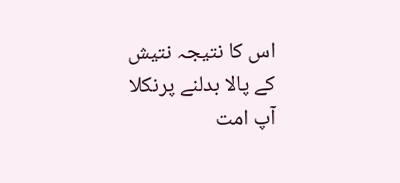اس کا نتیجہ نتیش کے پالا بدلنے پرنکلا آپ امت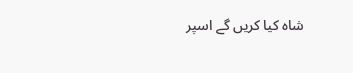شاہ کیا کریں گے اسپر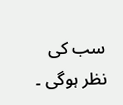سب کی نظر ہوگی ۔